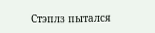Стэплз пытался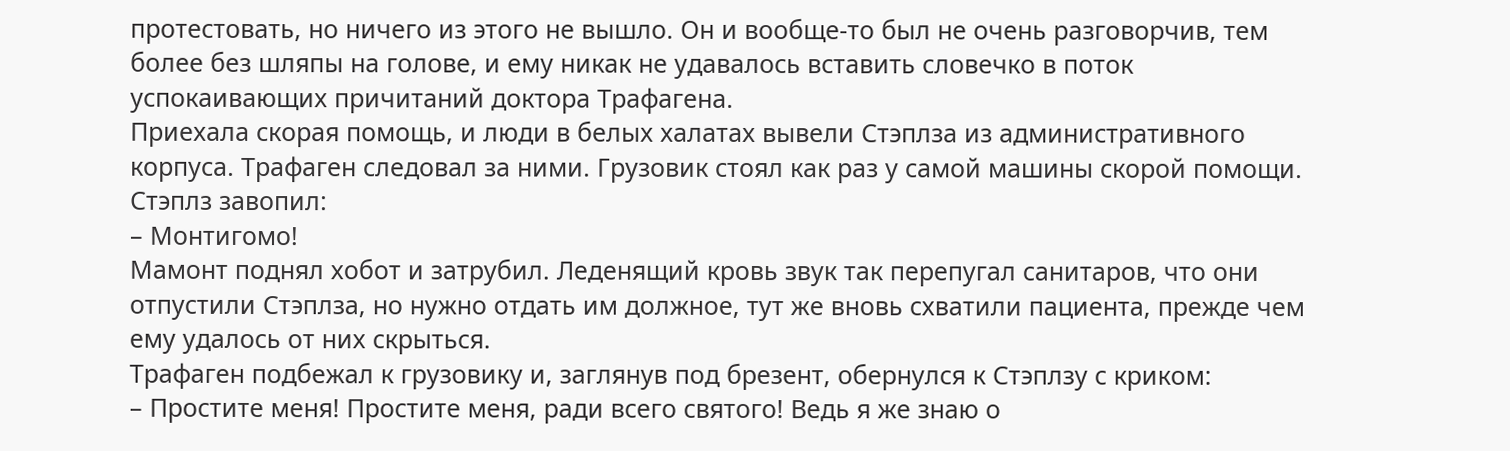протестовать, но ничего из этого не вышло. Он и вообще-то был не очень разговорчив, тем более без шляпы на голове, и ему никак не удавалось вставить словечко в поток успокаивающих причитаний доктора Трафагена.
Приехала скорая помощь, и люди в белых халатах вывели Стэплза из административного корпуса. Трафаген следовал за ними. Грузовик стоял как раз у самой машины скорой помощи. Стэплз завопил:
– Монтигомо!
Мамонт поднял хобот и затрубил. Леденящий кровь звук так перепугал санитаров, что они отпустили Стэплза, но нужно отдать им должное, тут же вновь схватили пациента, прежде чем ему удалось от них скрыться.
Трафаген подбежал к грузовику и, заглянув под брезент, обернулся к Стэплзу с криком:
– Простите меня! Простите меня, ради всего святого! Ведь я же знаю о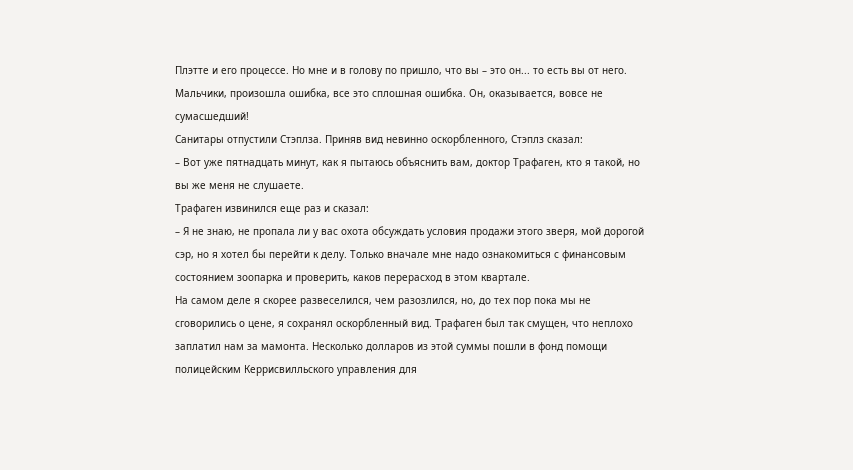Плэтте и его процессе. Но мне и в голову по пришло, что вы – это он... то есть вы от него. Мальчики, произошла ошибка, все это сплошная ошибка. Он, оказывается, вовсе не сумасшедший!
Санитары отпустили Стэплза. Приняв вид невинно оскорбленного, Стэплз сказал:
– Вот уже пятнадцать минут, как я пытаюсь объяснить вам, доктор Трафаген, кто я такой, но вы же меня не слушаете.
Трафаген извинился еще раз и сказал:
– Я не знаю, не пропала ли у вас охота обсуждать условия продажи этого зверя, мой дорогой сэр, но я хотел бы перейти к делу. Только вначале мне надо ознакомиться с финансовым состоянием зоопарка и проверить, каков перерасход в этом квартале.
На самом деле я скорее развеселился, чем разозлился, но, до тех пор пока мы не сговорились о цене, я сохранял оскорбленный вид. Трафаген был так смущен, что неплохо заплатил нам за мамонта. Несколько долларов из этой суммы пошли в фонд помощи полицейским Керрисвилльского управления для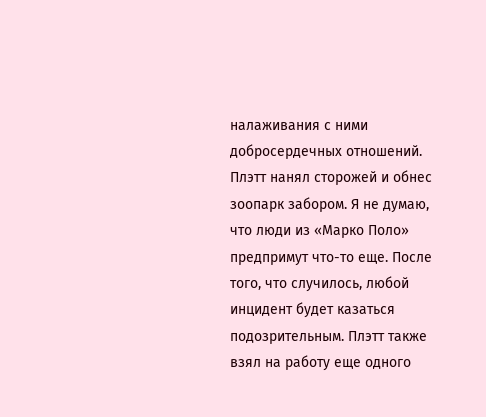налаживания с ними добросердечных отношений.
Плэтт нанял сторожей и обнес зоопарк забором. Я не думаю, что люди из «Марко Поло» предпримут что-то еще. После того, что случилось, любой инцидент будет казаться подозрительным. Плэтт также взял на работу еще одного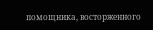помощника, восторженного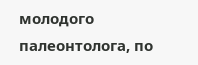молодого палеонтолога, по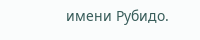имени Рубидо.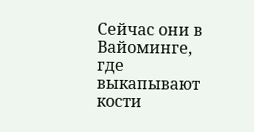Сейчас они в Вайоминге, где выкапывают кости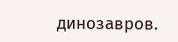динозавров.